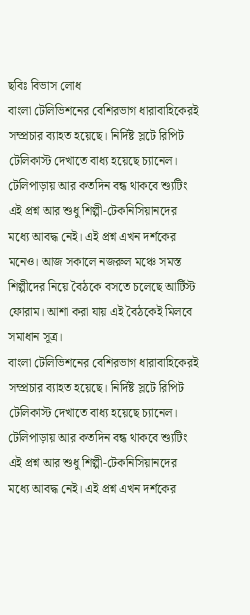ছবিঃ বিভাস লোধ
বাংলা টেলিভিশনের বেশিরভাগ ধারাবাহিকেরই সম্প্রচার ব্যাহত হয়েছে। নির্দিষ্ট স্লটে রিপিট টেলিকাস্ট দেখাতে বাধ্য হয়েছে চ্যানেল। টেলিপাড়ায় আর কতদিন বন্ধ থাকবে শ্যুটিং এই প্রশ্ন আর শুধু শিল্পী-টেকনিসিয়ানদের মধ্যে আবদ্ধ নেই। এই প্রশ্ন এখন দর্শকের মনেও। আজ সকালে নজরুল মঞ্চে সমস্ত শিল্পীদের নিয়ে বৈঠকে বসতে চলেছে আর্টিস্ট ফোরাম। আশা করা যায় এই বৈঠকেই মিলবে সমাধান সূত্র।
বাংলা টেলিভিশনের বেশিরভাগ ধারাবাহিকেরই সম্প্রচার ব্যাহত হয়েছে। নির্দিষ্ট স্লটে রিপিট টেলিকাস্ট দেখাতে বাধ্য হয়েছে চ্যানেল। টেলিপাড়ায় আর কতদিন বন্ধ থাকবে শ্যুটিং এই প্রশ্ন আর শুধু শিল্পী-টেকনিসিয়ানদের মধ্যে আবদ্ধ নেই। এই প্রশ্ন এখন দর্শকের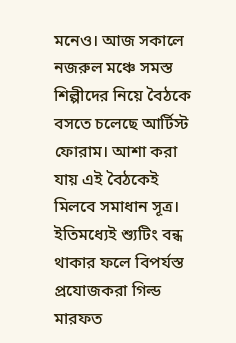মনেও। আজ সকালে নজরুল মঞ্চে সমস্ত শিল্পীদের নিয়ে বৈঠকে বসতে চলেছে আর্টিস্ট ফোরাম। আশা করা যায় এই বৈঠকেই মিলবে সমাধান সূত্র।
ইতিমধ্যেই শ্যুটিং বন্ধ থাকার ফলে বিপর্যস্ত প্রযোজকরা গিল্ড মারফত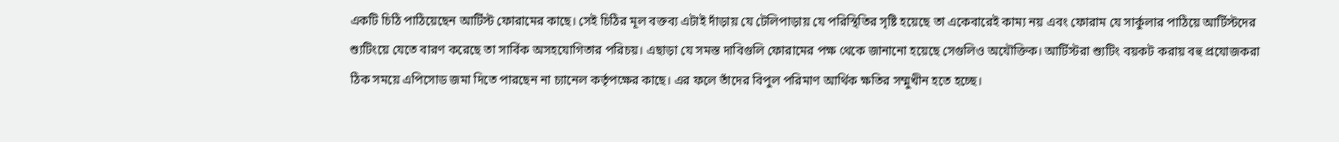একটি চিঠি পাঠিয়েছেন আর্টিস্ট ফোরামের কাছে। সেই চিঠির মূল বক্তব্য এটাই দাঁড়ায় যে টেলিপাড়ায় যে পরিস্থিতির সৃষ্টি হয়েছে তা একেবারেই কাম্য নয় এবং ফোরাম যে সার্কুলার পাঠিয়ে আর্টিস্টদের শ্যুটিংয়ে যেতে বারণ করেছে তা সার্বিক অসহযোগিতার পরিচয়। এছাড়া যে সমস্ত দাবিগুলি ফোরামের পক্ষ থেকে জানানো হয়েছে সেগুলিও অযৌক্তিক। আর্টিস্টরা শ্যুটিং বয়কট করায় বহু প্রযোজকরা ঠিক সময়ে এপিসোড জমা দিতে পারছেন না চ্যানেল কর্তৃপক্ষের কাছে। এর ফলে তাঁদের বিপুল পরিমাণ আর্থিক ক্ষতির সম্মুখীন হতে হচ্ছে।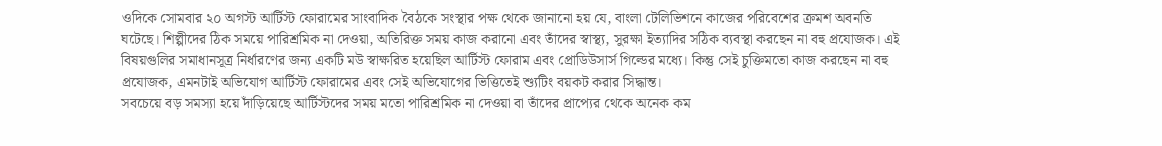ওদিকে সোমবার ২০ অগস্ট আর্টিস্ট ফোরামের সাংবাদিক বৈঠকে সংস্থার পক্ষ থেকে জানানো হয় যে, বাংলা টেলিভিশনে কাজের পরিবেশের ক্রমশ অবনতি ঘটেছে। শিল্পীদের ঠিক সময়ে পারিশ্রমিক না দেওয়া, অতিরিক্ত সময় কাজ করানো এবং তাঁদের স্বাস্থ্য, সুরক্ষা ইত্যাদির সঠিক ব্যবস্থা করছেন না বহু প্রযোজক। এই বিষয়গুলির সমাধানসূত্র নির্ধারণের জন্য একটি মউ স্বাক্ষরিত হয়েছিল আর্টিস্ট ফোরাম এবং প্রোডিউসার্স গিল্ডের মধ্যে। কিন্তু সেই চুক্তিমতো কাজ করছেন না বহু প্রযোজক, এমনটাই অভিযোগ আর্টিস্ট ফোরামের এবং সেই অভিযোগের ভিত্তিতেই শ্যুটিং বয়কট করার সিদ্ধান্ত।
সবচেয়ে বড় সমস্যা হয়ে দাঁড়িয়েছে আর্টিস্টদের সময় মতো পারিশ্রমিক না দেওয়া বা তাঁদের প্রাপ্যের থেকে অনেক কম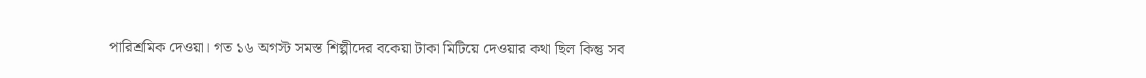পারিশ্রমিক দেওয়া। গত ১৬ অগস্ট সমস্ত শিল্পীদের বকেয়া টাকা মিটিয়ে দেওয়ার কথা ছিল কিন্তু সব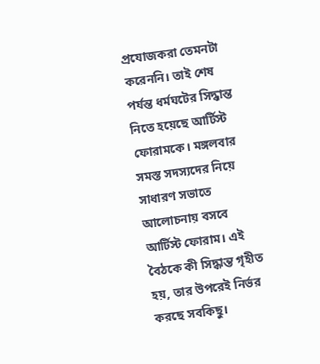প্রযোজকরা তেমনটা করেননি। তাই শেষ পর্যন্ত ধর্মঘটের সিদ্ধান্ত নিতে হয়েছে আর্টিস্ট ফোরামকে। মঙ্গলবার সমস্ত সদস্যদের নিয়ে সাধারণ সভাতে আলোচনায় বসবে আর্টিস্ট ফোরাম। এই বৈঠকে কী সিদ্ধান্ত গৃহীত হয়, তার উপরেই নির্ভর করছে সবকিছু।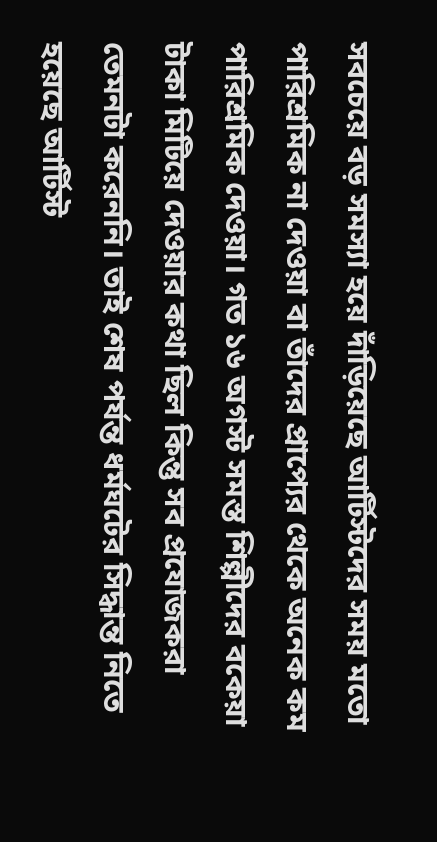সবচেয়ে বড় সমস্যা হয়ে দাঁড়িয়েছে আর্টিস্টদের সময় মতো পারিশ্রমিক না দেওয়া বা তাঁদের প্রাপ্যের থেকে অনেক কম পারিশ্রমিক দেওয়া। গত ১৬ অগস্ট সমস্ত শিল্পীদের বকেয়া টাকা মিটিয়ে দেওয়ার কথা ছিল কিন্তু সব প্রযোজকরা তেমনটা করেননি। তাই শেষ পর্যন্ত ধর্মঘটের সিদ্ধান্ত নিতে হয়েছে আর্টিস্ট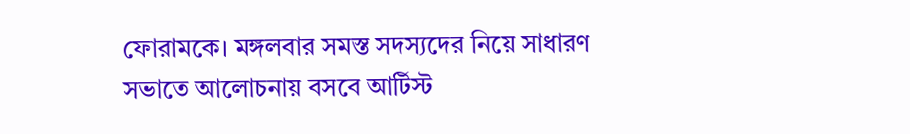ফোরামকে। মঙ্গলবার সমস্ত সদস্যদের নিয়ে সাধারণ সভাতে আলোচনায় বসবে আর্টিস্ট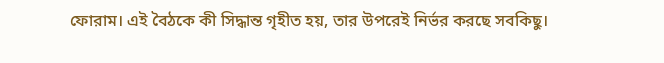ফোরাম। এই বৈঠকে কী সিদ্ধান্ত গৃহীত হয়, তার উপরেই নির্ভর করছে সবকিছু।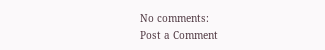No comments:
Post a Comment